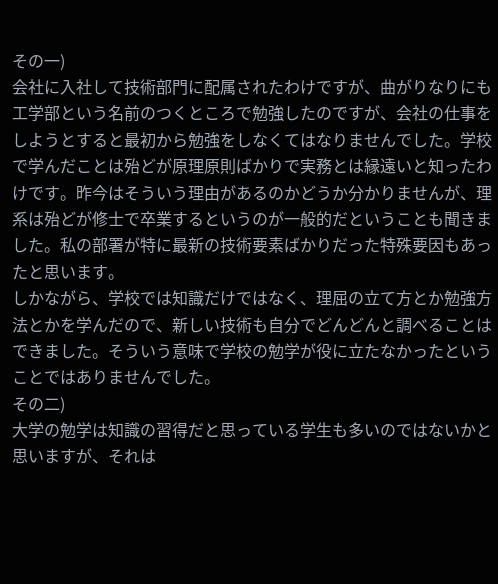その一)
会社に入社して技術部門に配属されたわけですが、曲がりなりにも工学部という名前のつくところで勉強したのですが、会社の仕事をしようとすると最初から勉強をしなくてはなりませんでした。学校で学んだことは殆どが原理原則ばかりで実務とは縁遠いと知ったわけです。昨今はそういう理由があるのかどうか分かりませんが、理系は殆どが修士で卒業するというのが一般的だということも聞きました。私の部署が特に最新の技術要素ばかりだった特殊要因もあったと思います。
しかながら、学校では知識だけではなく、理屈の立て方とか勉強方法とかを学んだので、新しい技術も自分でどんどんと調べることはできました。そういう意味で学校の勉学が役に立たなかったということではありませんでした。
その二)
大学の勉学は知識の習得だと思っている学生も多いのではないかと思いますが、それは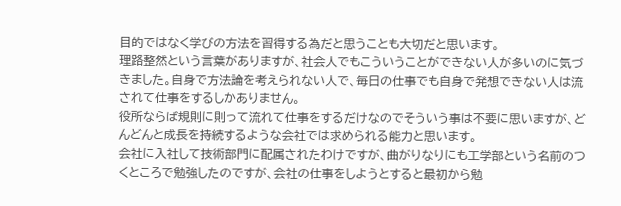目的ではなく学びの方法を習得する為だと思うことも大切だと思います。
理路整然という言葉がありますが、社会人でもこういうことができない人が多いのに気づきました。自身で方法論を考えられない人で、毎日の仕事でも自身で発想できない人は流されて仕事をするしかありません。
役所ならば規則に則って流れて仕事をするだけなのでそういう事は不要に思いますが、どんどんと成長を持続するような会社では求められる能力と思います。
会社に入社して技術部門に配属されたわけですが、曲がりなりにも工学部という名前のつくところで勉強したのですが、会社の仕事をしようとすると最初から勉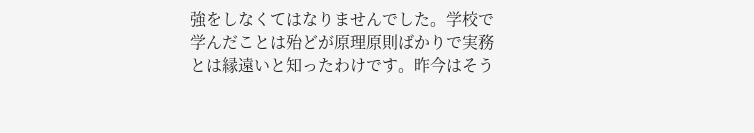強をしなくてはなりませんでした。学校で学んだことは殆どが原理原則ばかりで実務とは縁遠いと知ったわけです。昨今はそう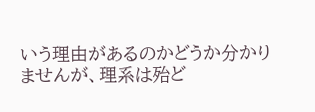いう理由があるのかどうか分かりませんが、理系は殆ど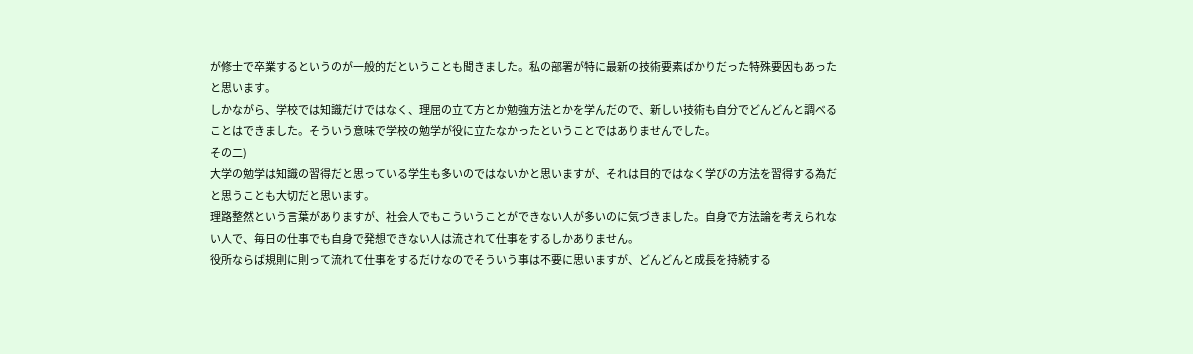が修士で卒業するというのが一般的だということも聞きました。私の部署が特に最新の技術要素ばかりだった特殊要因もあったと思います。
しかながら、学校では知識だけではなく、理屈の立て方とか勉強方法とかを学んだので、新しい技術も自分でどんどんと調べることはできました。そういう意味で学校の勉学が役に立たなかったということではありませんでした。
その二)
大学の勉学は知識の習得だと思っている学生も多いのではないかと思いますが、それは目的ではなく学びの方法を習得する為だと思うことも大切だと思います。
理路整然という言葉がありますが、社会人でもこういうことができない人が多いのに気づきました。自身で方法論を考えられない人で、毎日の仕事でも自身で発想できない人は流されて仕事をするしかありません。
役所ならば規則に則って流れて仕事をするだけなのでそういう事は不要に思いますが、どんどんと成長を持続する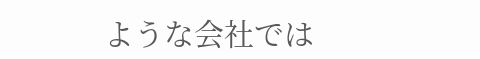ような会社では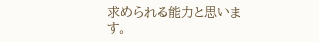求められる能力と思います。